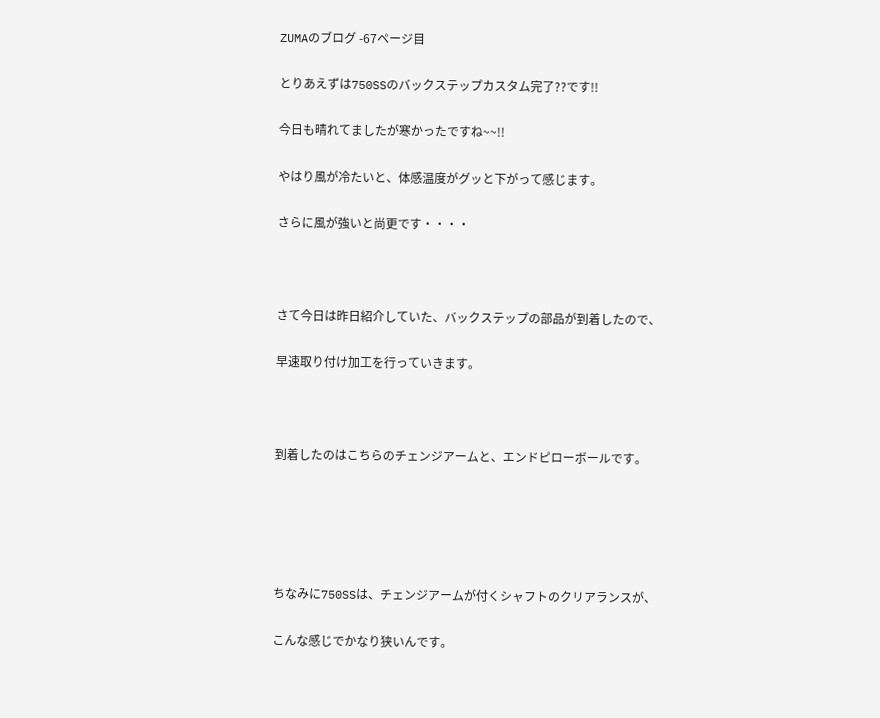ZUMAのブログ -67ページ目

とりあえずは750SSのバックステップカスタム完了??です!!

今日も晴れてましたが寒かったですね~~!!

やはり風が冷たいと、体感温度がグッと下がって感じます。

さらに風が強いと尚更です・・・・



さて今日は昨日紹介していた、バックステップの部品が到着したので、

早速取り付け加工を行っていきます。



到着したのはこちらのチェンジアームと、エンドピローボールです。





ちなみに750SSは、チェンジアームが付くシャフトのクリアランスが、

こんな感じでかなり狭いんです。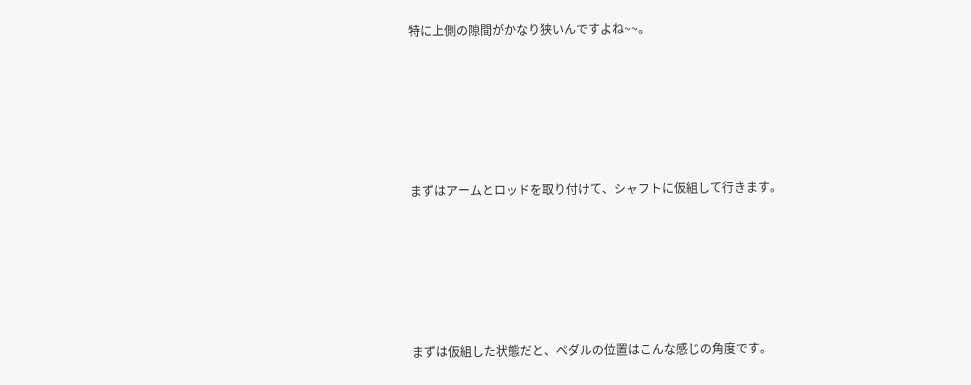特に上側の隙間がかなり狭いんですよね~~。





まずはアームとロッドを取り付けて、シャフトに仮組して行きます。





まずは仮組した状態だと、ペダルの位置はこんな感じの角度です。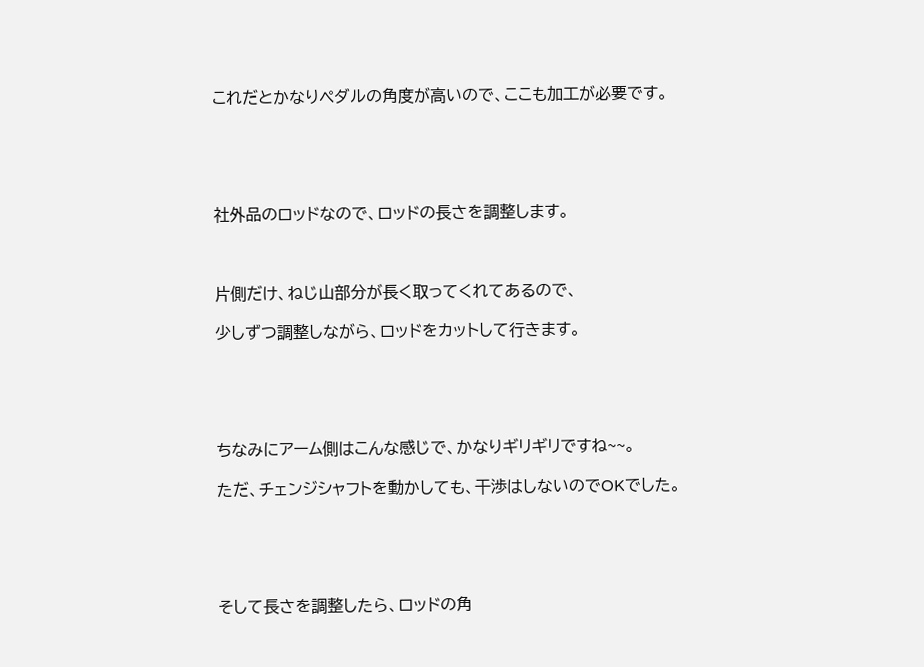これだとかなりペダルの角度が高いので、ここも加工が必要です。





社外品のロッドなので、ロッドの長さを調整します。



片側だけ、ねじ山部分が長く取ってくれてあるので、

少しずつ調整しながら、ロッドをカットして行きます。





ちなみにアーム側はこんな感じで、かなりギリギリですね~~。

ただ、チェンジシャフトを動かしても、干渉はしないのでOKでした。





そして長さを調整したら、ロッドの角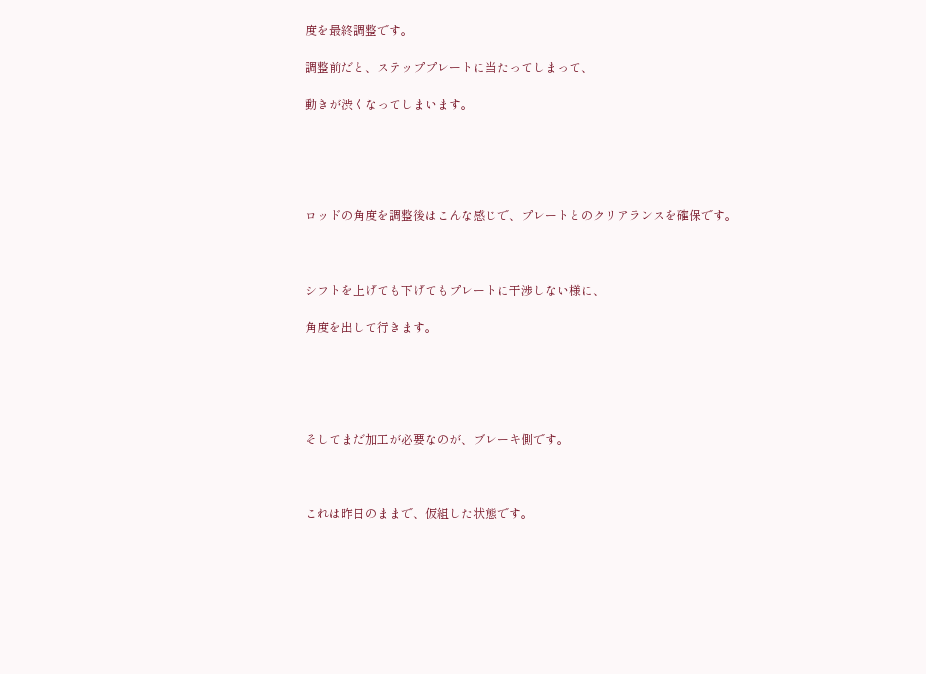度を最終調整です。

調整前だと、ステッププレートに当たってしまって、

動きが渋くなってしまいます。





ロッドの角度を調整後はこんな感じで、プレートとのクリアランスを確保です。



シフトを上げても下げてもプレートに干渉しない様に、

角度を出して行きます。





そしてまだ加工が必要なのが、ブレーキ側です。



これは昨日のままで、仮組した状態です。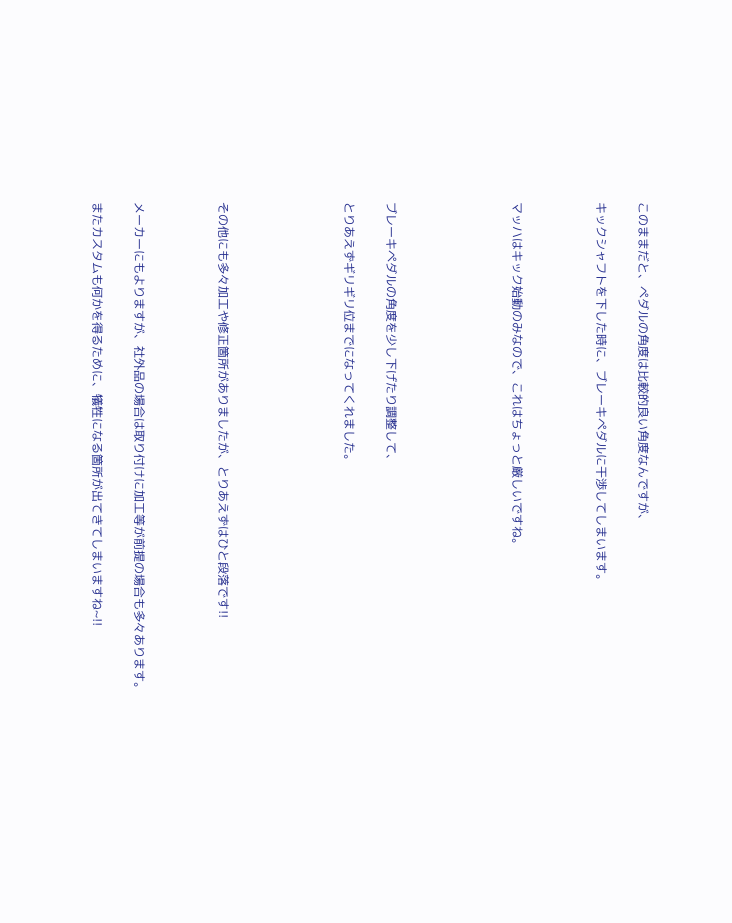このままだと、ペダルの角度は比較的良い角度なんですが、

キックシャフトを下した時に、ブレーキペダルに干渉してしまいます。



マッハはキック始動のみなので、これはちょっと厳しいですね。





ブレーキペダルの角度を少し下げたり調整して、

とりあえずギリギリ位までになってくれました。





その他にも多々加工や修正箇所がありましたが、とりあえずはひと段落です!!



メーカーにもよりますが、社外品の場合は取り付けに加工等が前提の場合も多々あります。

またカスタムも何かを得るために、犠牲になる箇所が出てきてしまいますね~!!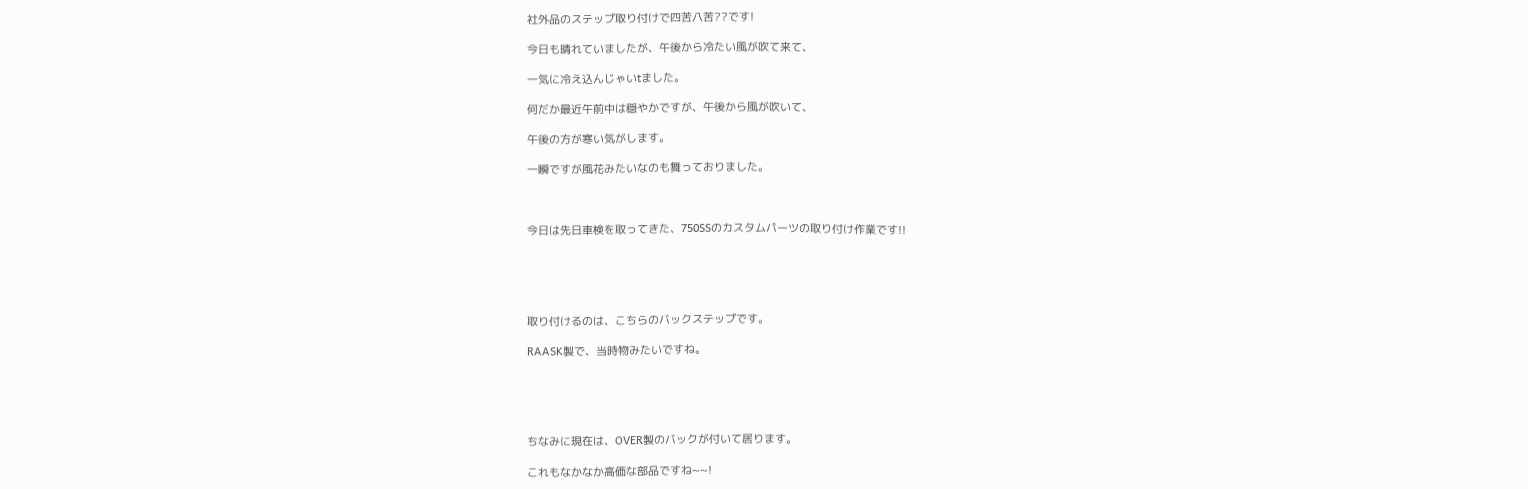社外品のステップ取り付けで四苦八苦??です!

今日も晴れていましたが、午後から冷たい風が吹て来て、

一気に冷え込んじゃいtました。

何だか最近午前中は穏やかですが、午後から風が吹いて、

午後の方が寒い気がします。

一瞬ですが風花みたいなのも舞っておりました。



今日は先日車検を取ってきた、750SSのカスタムパーツの取り付け作業です!!





取り付けるのは、こちらのバックステップです。

RAASK製で、当時物みたいですね。





ちなみに現在は、OVER製のバックが付いて居ります。

これもなかなか高価な部品ですね~~!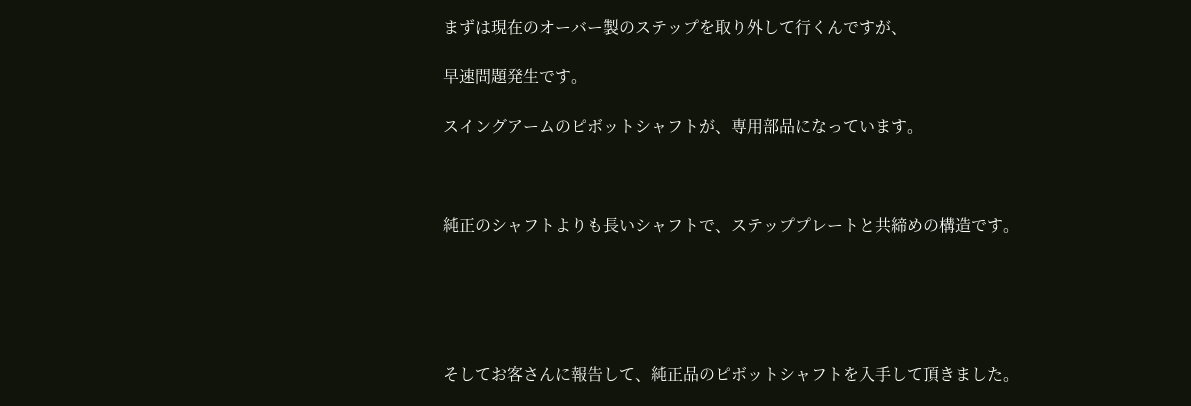まずは現在のオーバー製のステップを取り外して行くんですが、

早速問題発生です。

スイングアームのピボットシャフトが、専用部品になっています。



純正のシャフトよりも長いシャフトで、ステッププレートと共締めの構造です。





そしてお客さんに報告して、純正品のピボットシャフトを入手して頂きました。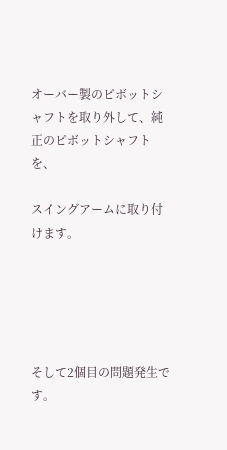オーバー製のピボットシャフトを取り外して、純正のピボットシャフトを、

スイングアームに取り付けます。





そして2個目の問題発生です。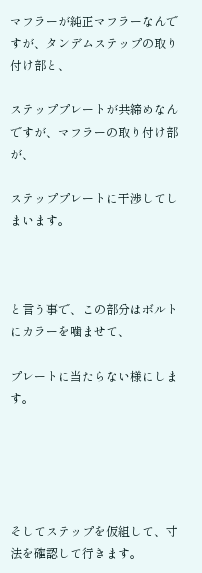マフラーが純正マフラーなんですが、タンデムステップの取り付け部と、

ステッププレートが共締めなんですが、マフラーの取り付け部が、

ステッププレートに干渉してしまいます。



と言う事で、この部分はボルトにカラーを噛ませて、

プレートに当たらない様にします。





そしてステップを仮組して、寸法を確認して行きます。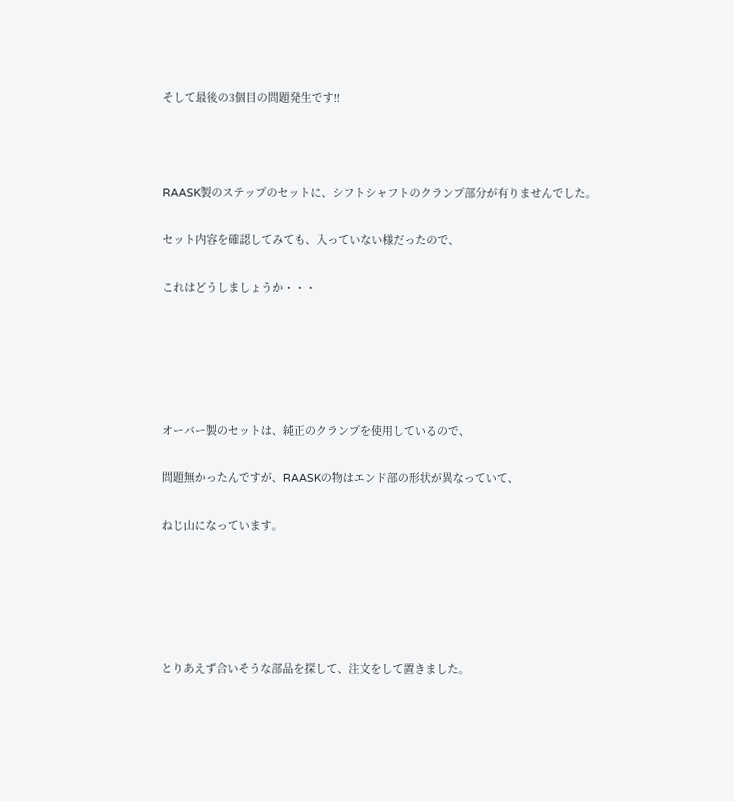そして最後の3個目の問題発生です!!



RAASK製のステップのセットに、シフトシャフトのクランプ部分が有りませんでした。

セット内容を確認してみても、入っていない様だったので、

これはどうしましょうか・・・





オーバー製のセットは、純正のクランプを使用しているので、

問題無かったんですが、RAASKの物はエンド部の形状が異なっていて、

ねじ山になっています。





とりあえず合いそうな部品を探して、注文をして置きました。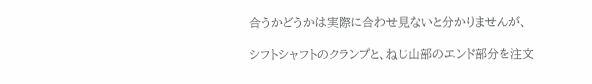合うかどうかは実際に合わせ見ないと分かりませんが、

シフトシャフトのクランプと、ねじ山部のエンド部分を注文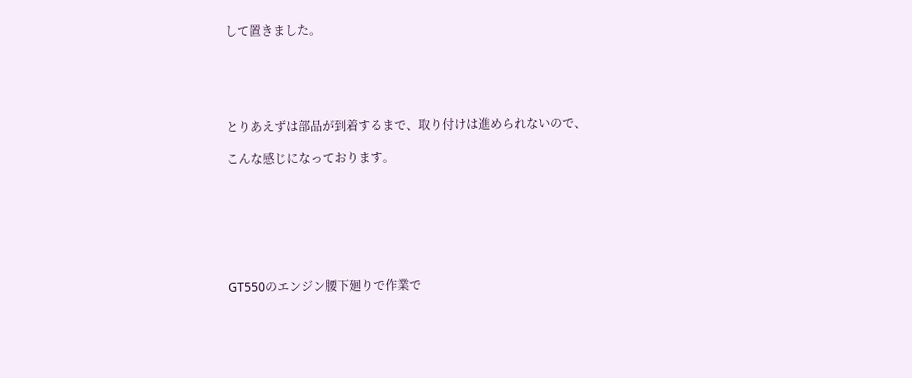して置きました。





とりあえずは部品が到着するまで、取り付けは進められないので、

こんな感じになっております。







GT550のエンジン腰下廻りで作業で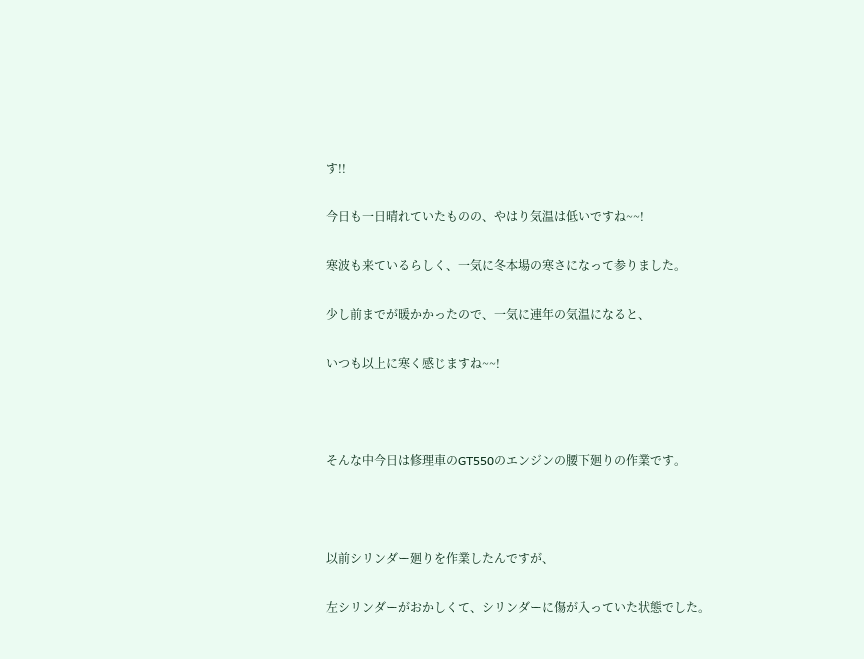す!!

今日も一日晴れていたものの、やはり気温は低いですね~~!

寒波も来ているらしく、一気に冬本場の寒さになって参りました。

少し前までが暖かかったので、一気に連年の気温になると、

いつも以上に寒く感じますね~~!



そんな中今日は修理車のGT550のエンジンの腰下廻りの作業です。



以前シリンダー廻りを作業したんですが、

左シリンダーがおかしくて、シリンダーに傷が入っていた状態でした。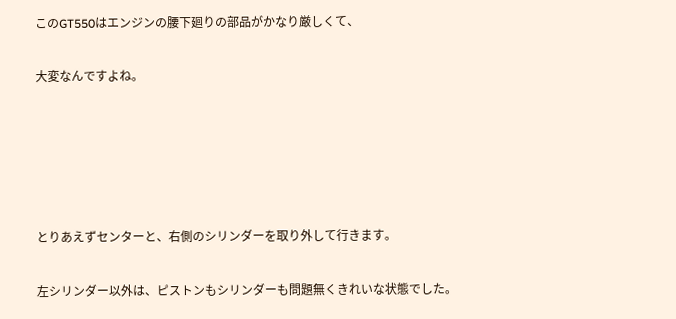このGT550はエンジンの腰下廻りの部品がかなり厳しくて、

大変なんですよね。





とりあえずセンターと、右側のシリンダーを取り外して行きます。

左シリンダー以外は、ピストンもシリンダーも問題無くきれいな状態でした。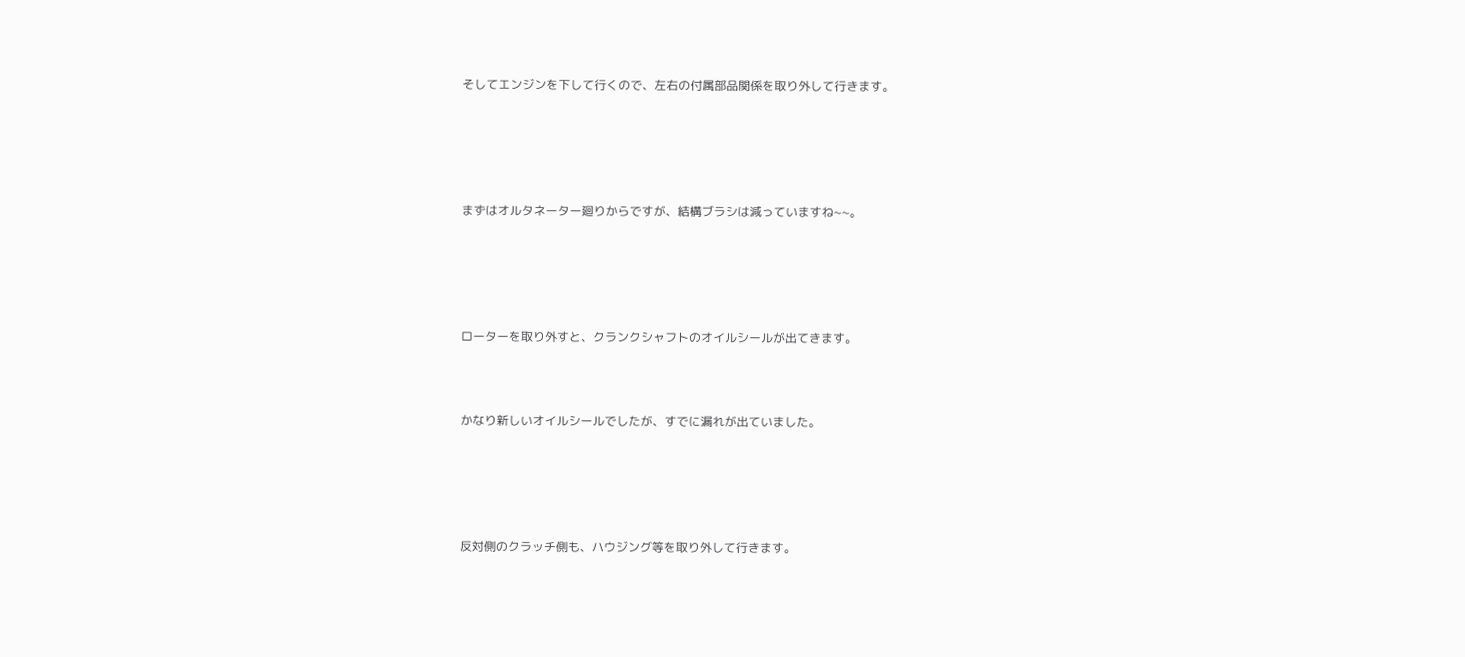そしてエンジンを下して行くので、左右の付属部品関係を取り外して行きます。





まずはオルタネーター廻りからですが、結構ブラシは減っていますね~~。





ローターを取り外すと、クランクシャフトのオイルシールが出てきます。



かなり新しいオイルシールでしたが、すでに漏れが出ていました。





反対側のクラッチ側も、ハウジング等を取り外して行きます。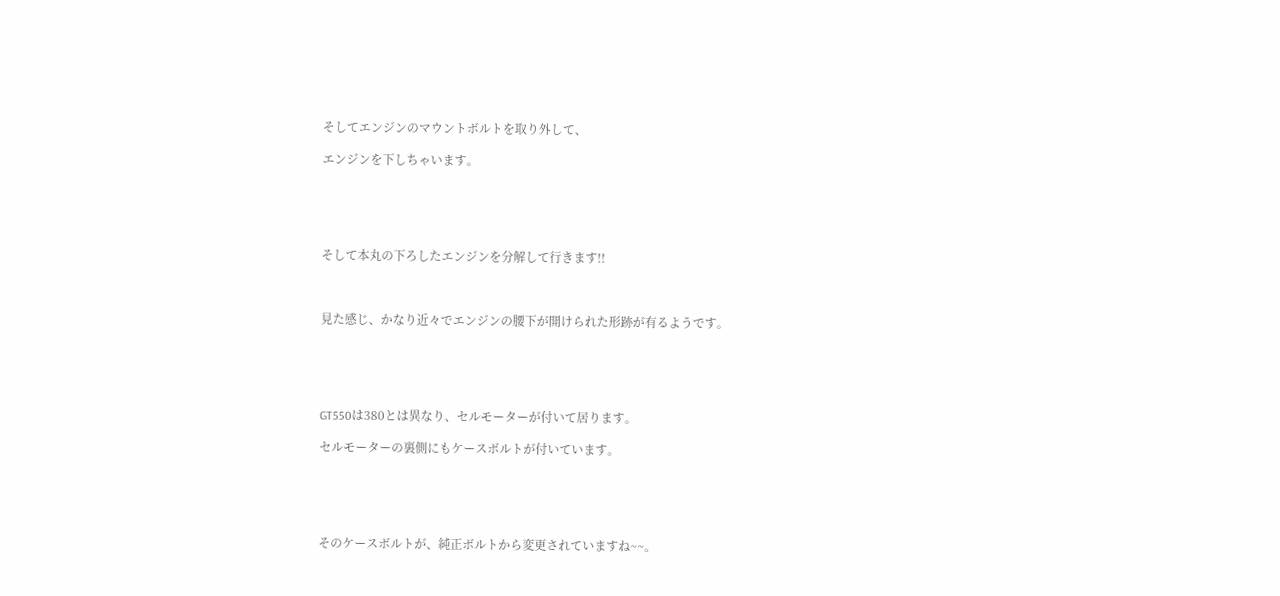そしてエンジンのマウントボルトを取り外して、

エンジンを下しちゃいます。





そして本丸の下ろしたエンジンを分解して行きます!!



見た感じ、かなり近々でエンジンの腰下が開けられた形跡が有るようです。





GT550は380とは異なり、セルモーターが付いて居ります。

セルモーターの裏側にもケースボルトが付いています。





そのケースボルトが、純正ボルトから変更されていますね~~。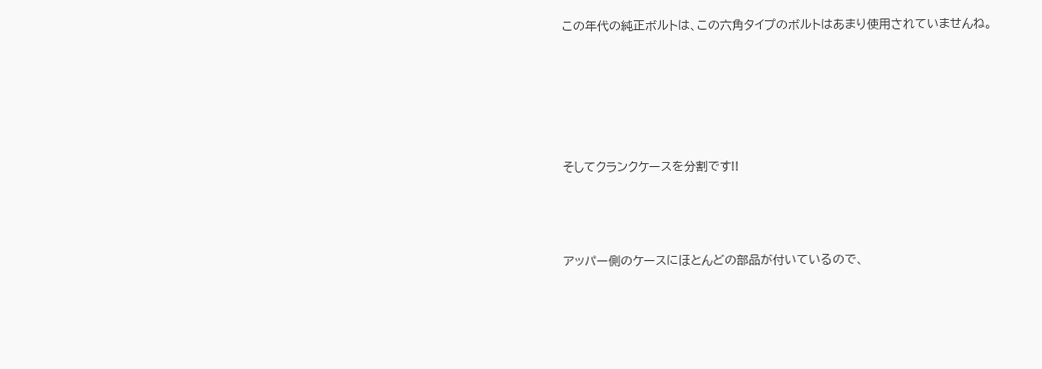この年代の純正ボルトは、この六角タイプのボルトはあまり使用されていませんね。





そしてクランクケースを分割です!!



アッパー側のケースにほとんどの部品が付いているので、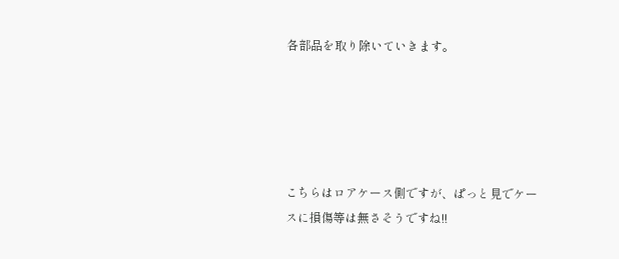各部品を取り除いていきます。





こちらはロアケース側ですが、ぱっと見でケースに損傷等は無さそうですね!!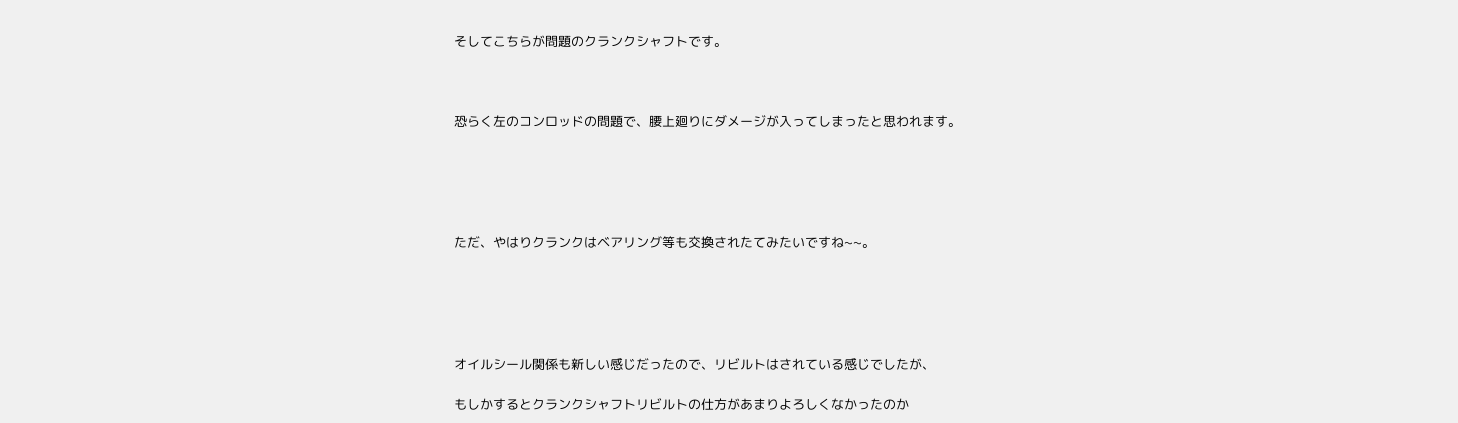そしてこちらが問題のクランクシャフトです。



恐らく左のコンロッドの問題で、腰上廻りにダメージが入ってしまったと思われます。





ただ、やはりクランクはベアリング等も交換されたてみたいですね~~。





オイルシール関係も新しい感じだったので、リビルトはされている感じでしたが、

もしかするとクランクシャフトリビルトの仕方があまりよろしくなかったのか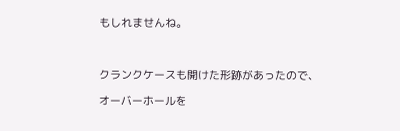もしれませんね。



クランクケースも開けた形跡があったので、

オーバーホールを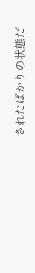されたばかりの状態だ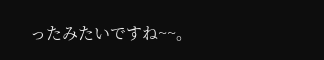ったみたいですね~~。